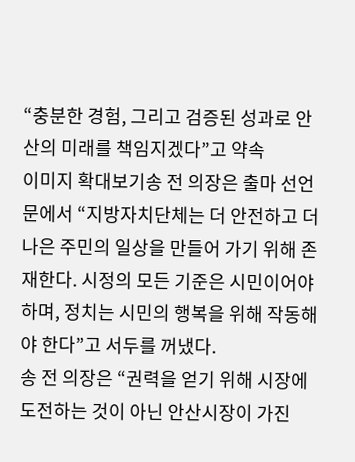“충분한 경험, 그리고 검증된 성과로 안산의 미래를 책임지겠다”고 약속
이미지 확대보기송 전 의장은 출마 선언문에서 “지방자치단체는 더 안전하고 더 나은 주민의 일상을 만들어 가기 위해 존재한다. 시정의 모든 기준은 시민이어야 하며, 정치는 시민의 행복을 위해 작동해야 한다”고 서두를 꺼냈다.
송 전 의장은 “권력을 얻기 위해 시장에 도전하는 것이 아닌 안산시장이 가진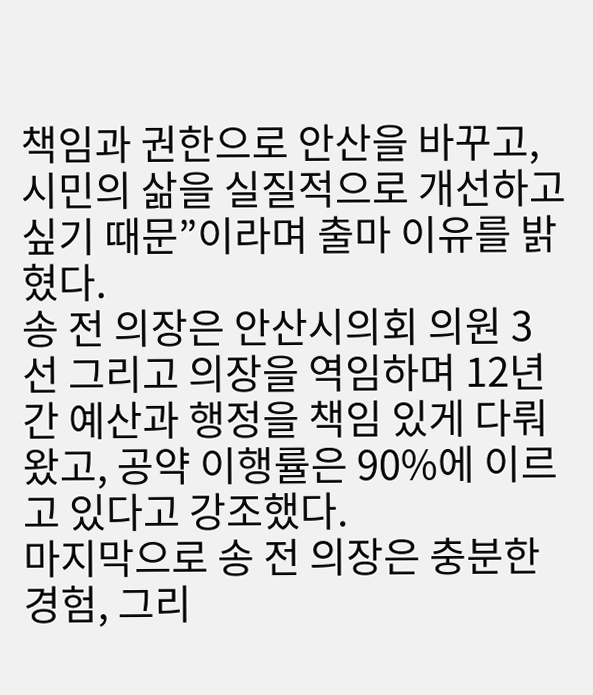책임과 권한으로 안산을 바꾸고, 시민의 삶을 실질적으로 개선하고 싶기 때문”이라며 출마 이유를 밝혔다.
송 전 의장은 안산시의회 의원 3선 그리고 의장을 역임하며 12년간 예산과 행정을 책임 있게 다뤄왔고, 공약 이행률은 90%에 이르고 있다고 강조했다.
마지막으로 송 전 의장은 충분한 경험, 그리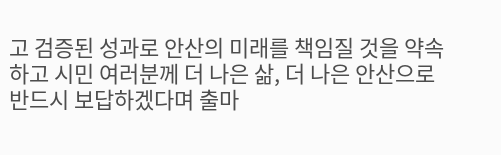고 검증된 성과로 안산의 미래를 책임질 것을 약속하고 시민 여러분께 더 나은 삶, 더 나은 안산으로 반드시 보답하겠다며 출마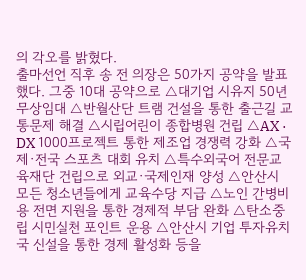의 각오를 밝혔다.
출마선언 직후 송 전 의장은 50가지 공약을 발표했다. 그중 10대 공약으로 △대기업 시유지 50년 무상임대 △반월산단 트램 건설을 통한 출근길 교통문제 해결 △시립어린이 종합병원 건립 △AX · DX 1000프로젝트 통한 제조업 경쟁력 강화 △국제·전국 스포츠 대회 유치 △특수외국어 전문교육재단 건립으로 외교·국제인재 양성 △안산시 모든 청소년들에게 교육수당 지급 △노인 간병비용 전면 지원을 통한 경제적 부담 완화 △탄소중립 시민실천 포인트 운용 △안산시 기업 투자유치국 신설을 통한 경제 활성화 등을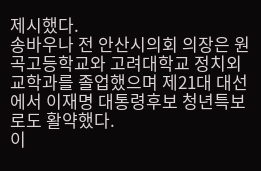제시했다.
송바우나 전 안산시의회 의장은 원곡고등학교와 고려대학교 정치외교학과를 졸업했으며 제21대 대선에서 이재명 대통령후보 청년특보로도 활약했다.
이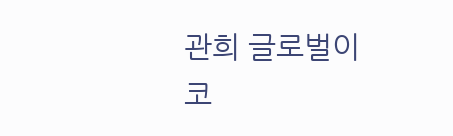관희 글로벌이코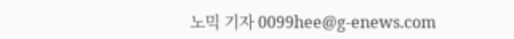노믹 기자 0099hee@g-enews.com